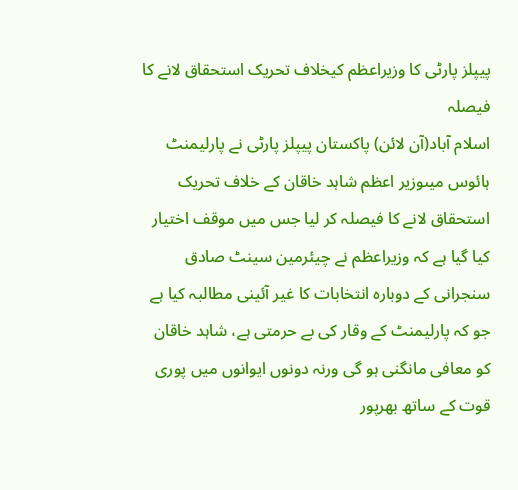پیپلز پارٹی کا وزیراعظم کیخلاف تحریک استحقاق لانے کا فیصلہ
اسلام آباد(آن لائن) پاکستان پیپلز پارٹی نے پارلیمنٹ ہائوس میںوزیر اعظم شاہد خاقان کے خلاف تحریک استحقاق لانے کا فیصلہ کر لیا جس میں موقف اختیار کیا گیا ہے کہ وزیراعظم نے چیئرمین سینٹ صادق سنجرانی کے دوبارہ انتخابات کا غیر آئینی مطالبہ کیا ہے جو کہ پارلیمنٹ کے وقار کی بے حرمتی ہے، شاہد خاقان کو معافی مانگنی ہو گی ورنہ دونوں ایوانوں میں پوری قوت کے ساتھ بھرپور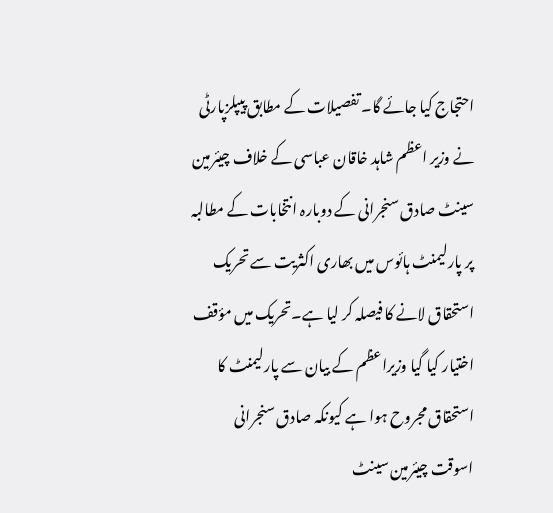احتجاج کیا جائے گا۔ تفصیلات کے مطابق پیپلزپارٹی نے وزیر اعظم شاہد خاقان عباسی کے خلاف چیئرمین سینٹ صادق سنجرانی کے دوبارہ انتخابات کے مطالبہ پر پارلیمنٹ ہائوس میں بھاری اکثریت سے تحریک استحقاق لانے کا فیصلہ کر لیا ہے۔تحریک میں مؤقف اختیار کیا گیا وزیراعظم کے بیان سے پارلیمنٹ کا استحقاق مجروح ہوا ہے کیونکہ صادق سنجرانی اسوقت چیئرمین سینٹ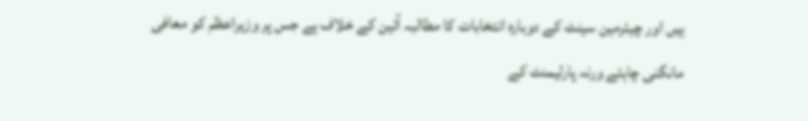ہیں اور چیئرمین سینٹ کے دوبارہ انتخابات کا مطالبہ آئین کے خلاف ہے جس پر وزیراعظم کو معافی مانگنی چاہئے ورنہ پارلیمنٹ کے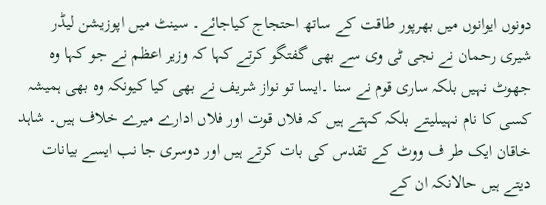دونوں ایوانوں میں بھرپور طاقت کے ساتھ احتجاج کیاجائے۔ سینٹ میں اپوزیشن لیڈر شیری رحمان نے نجی ٹی وی سے بھی گفتگو کرتے کہا کہ وزیر اعظم نے جو کہا وہ جھوٹ نہیں بلکہ ساری قوم نے سنا ۔ایسا تو نواز شریف نے بھی کیا کیونکہ وہ بھی ہمیشہ کسی کا نام نہیںلیتے بلکہ کہتے ہیں کہ فلاں قوت اور فلاں ادارے میرے خلاف ہیں۔ شاہد خاقان ایک طر ف ووٹ کے تقدس کی بات کرتے ہیں اور دوسری جا نب ایسے بیانات دیتے ہیں حالانکہ ان کے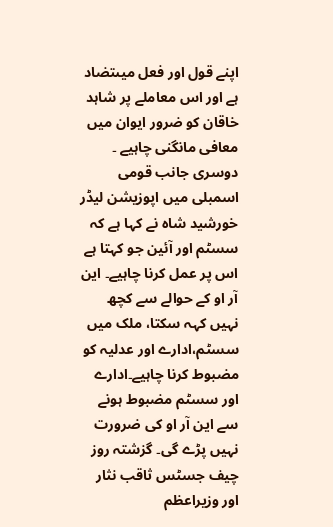اپنے قول اور فعل میںتضاد ہے اور اس معاملے پر شاہد خاقان کو ضرور ایوان میں معافی مانگنی چاہیے ۔ دوسری جانب قومی اسمبلی میں اپوزیشن لیڈر خورشید شاہ نے کہا ہے کہ سسٹم اور آئین جو کہتا ہے اس پر عمل کرنا چاہیے۔ این آر او کے حوالے سے کچھ نہیں کہہ سکتا، ملک میں سسٹم،ادارے اور عدلیہ کو مضبوط کرنا چاہیے۔ادارے اور سسٹم مضبوط ہونے سے این آر او کی ضرورت نہیں پڑے گی۔ گزشتہ روز چیف جسٹس ثاقب نثار اور وزیراعظم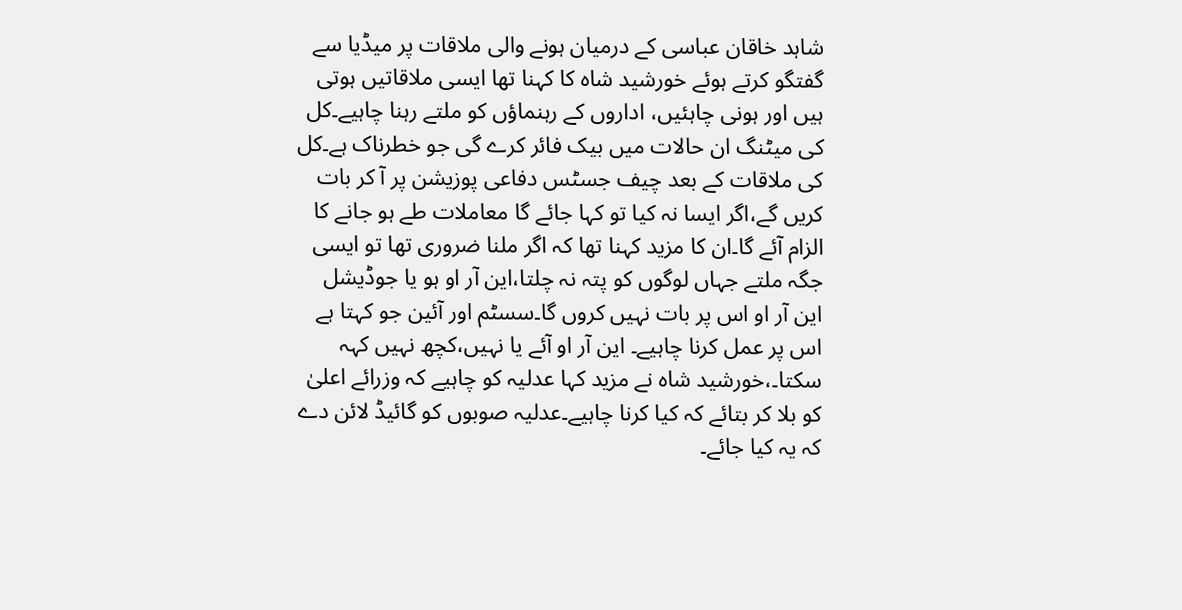شاہد خاقان عباسی کے درمیان ہونے والی ملاقات پر میڈیا سے گفتگو کرتے ہوئے خورشید شاہ کا کہنا تھا ایسی ملاقاتیں ہوتی ہیں اور ہونی چاہئیں، اداروں کے رہنماؤں کو ملتے رہنا چاہیے۔کل کی میٹنگ ان حالات میں بیک فائر کرے گی جو خطرناک ہے۔کل کی ملاقات کے بعد چیف جسٹس دفاعی پوزیشن پر آ کر بات کریں گے،اگر ایسا نہ کیا تو کہا جائے گا معاملات طے ہو جانے کا الزام آئے گا۔ان کا مزید کہنا تھا کہ اگر ملنا ضروری تھا تو ایسی جگہ ملتے جہاں لوگوں کو پتہ نہ چلتا،این آر او ہو یا جوڈیشل این آر او اس پر بات نہیں کروں گا۔سسٹم اور آئین جو کہتا ہے اس پر عمل کرنا چاہیے۔ این آر او آئے یا نہیں،کچھ نہیں کہہ سکتا۔،خورشید شاہ نے مزید کہا عدلیہ کو چاہیے کہ وزرائے اعلیٰ کو بلا کر بتائے کہ کیا کرنا چاہیے۔عدلیہ صوبوں کو گائیڈ لائن دے کہ یہ کیا جائے۔